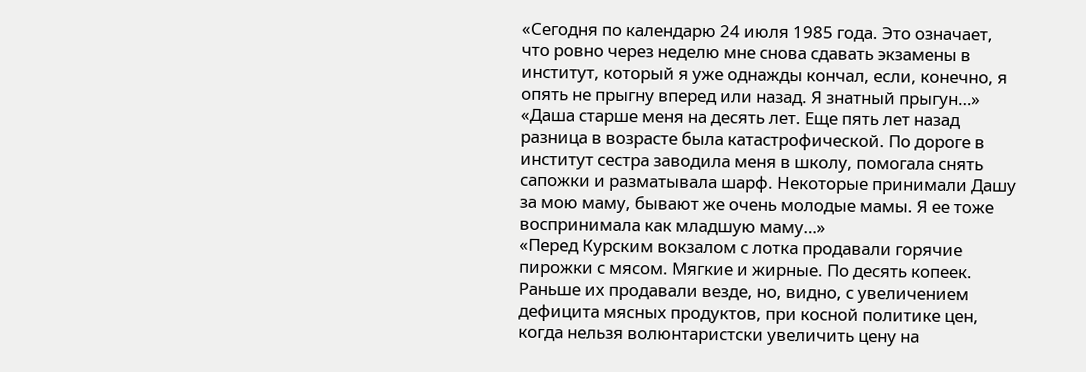«Сегодня по календарю 24 июля 1985 года. Это означает, что ровно через неделю мне снова сдавать экзамены в институт, который я уже однажды кончал, если, конечно, я опять не прыгну вперед или назад. Я знатный прыгун…»
«Даша старше меня на десять лет. Еще пять лет назад разница в возрасте была катастрофической. По дороге в институт сестра заводила меня в школу, помогала снять сапожки и разматывала шарф. Некоторые принимали Дашу за мою маму, бывают же очень молодые мамы. Я ее тоже воспринимала как младшую маму…»
«Перед Курским вокзалом с лотка продавали горячие пирожки с мясом. Мягкие и жирные. По десять копеек. Раньше их продавали везде, но, видно, с увеличением дефицита мясных продуктов, при косной политике цен, когда нельзя волюнтаристски увеличить цену на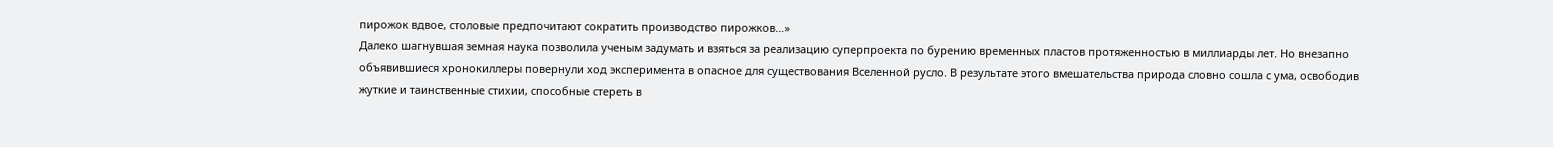пирожок вдвое, столовые предпочитают сократить производство пирожков…»
Далеко шагнувшая земная наука позволила ученым задумать и взяться за реализацию суперпроекта по бурению временных пластов протяженностью в миллиарды лет. Но внезапно объявившиеся хронокиллеры повернули ход эксперимента в опасное для существования Вселенной русло. В результате этого вмешательства природа словно сошла с ума, освободив жуткие и таинственные стихии, способные стереть в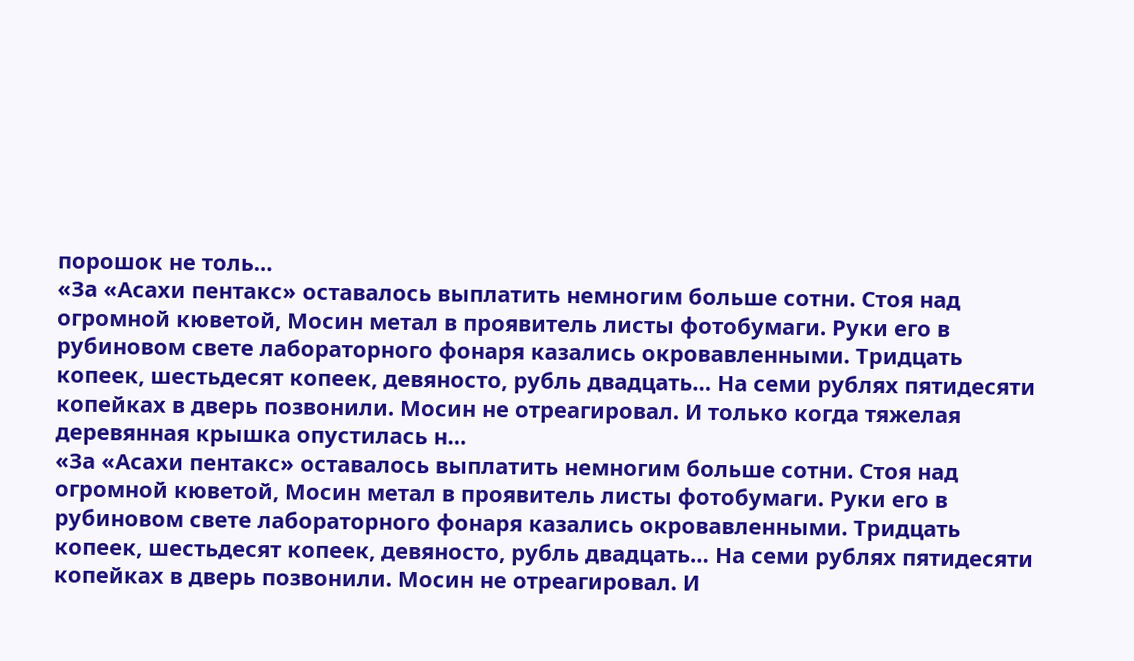порошок не толь…
«За «Асахи пентакс» оставалось выплатить немногим больше сотни. Стоя над огромной кюветой, Мосин метал в проявитель листы фотобумаги. Руки его в рубиновом свете лабораторного фонаря казались окровавленными. Тридцать копеек, шестьдесят копеек, девяносто, рубль двадцать… На семи рублях пятидесяти копейках в дверь позвонили. Мосин не отреагировал. И только когда тяжелая деревянная крышка опустилась н…
«За «Асахи пентакс» оставалось выплатить немногим больше сотни. Стоя над огромной кюветой, Мосин метал в проявитель листы фотобумаги. Руки его в рубиновом свете лабораторного фонаря казались окровавленными. Тридцать копеек, шестьдесят копеек, девяносто, рубль двадцать… На семи рублях пятидесяти копейках в дверь позвонили. Мосин не отреагировал. И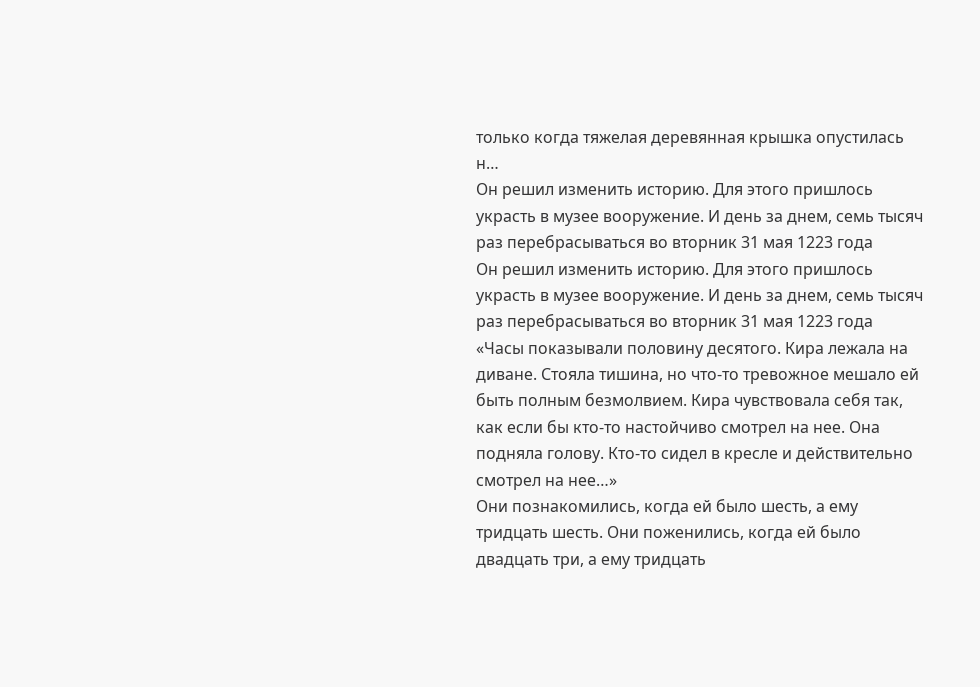только когда тяжелая деревянная крышка опустилась н…
Он решил изменить историю. Для этого пришлось украсть в музее вооружение. И день за днем, семь тысяч раз перебрасываться во вторник 31 мая 1223 года
Он решил изменить историю. Для этого пришлось украсть в музее вооружение. И день за днем, семь тысяч раз перебрасываться во вторник 31 мая 1223 года
«Часы показывали половину десятого. Кира лежала на диване. Стояла тишина, но что-то тревожное мешало ей быть полным безмолвием. Кира чувствовала себя так, как если бы кто-то настойчиво смотрел на нее. Она подняла голову. Кто-то сидел в кресле и действительно смотрел на нее…»
Они познакомились, когда ей было шесть, а ему тридцать шесть. Они поженились, когда ей было двадцать три, а ему тридцать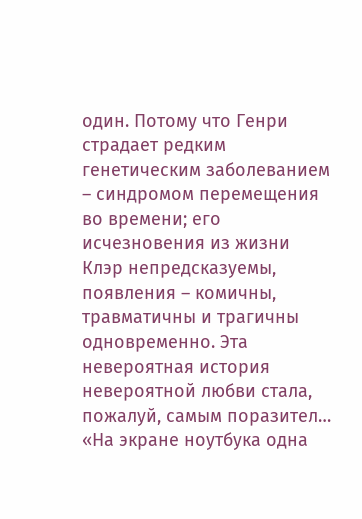один. Потому что Генри страдает редким генетическим заболеванием – синдромом перемещения во времени; его исчезновения из жизни Клэр непредсказуемы, появления – комичны, травматичны и трагичны одновременно. Эта невероятная история невероятной любви стала, пожалуй, самым поразител…
«На экране ноутбука одна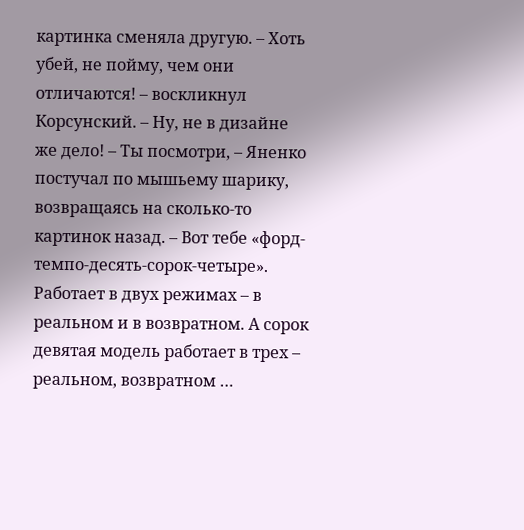картинка сменяла другую. – Хоть убей, не пойму, чем они отличаются! – воскликнул Корсунский. – Ну, не в дизайне же дело! – Ты посмотри, – Яненко постучал по мышьему шарику, возвращаясь на сколько-то картинок назад. – Вот тебе «форд-темпо-десять-сорок-четыре». Работает в двух режимах – в реальном и в возвратном. А сорок девятая модель работает в трех – реальном, возвратном …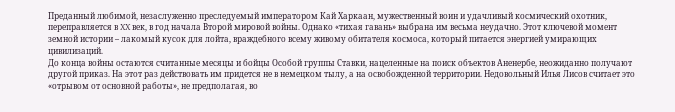Преданный любимой, незаслуженно преследуемый императором Кай Харкаан, мужественный воин и удачливый космический охотник, переправляется в XX век, в год начала Второй мировой войны. Однако «тихая гавань» выбрана им весьма неудачно. Этот ключевой момент земной истории – лакомый кусок для лойта, враждебного всему живому обитателя космоса, который питается энергией умирающих цивилизаций.
До конца войны остаются считанные месяцы и бойцы Особой группы Ставки, нацеленные на поиск объектов Аненербе, неожиданно получают другой приказ. На этот раз действовать им придется не в немецком тылу, а на освобожденной территории. Недовольный Илья Лисов считает это «отрывом от основной работы», не предполагая, во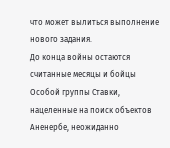что может вылиться выполнение нового задания.
До конца войны остаются считанные месяцы и бойцы Особой группы Ставки, нацеленные на поиск объектов Аненербе, неожиданно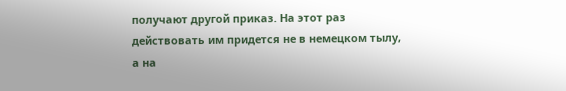получают другой приказ. На этот раз действовать им придется не в немецком тылу, а на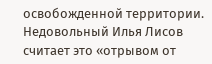освобожденной территории. Недовольный Илья Лисов считает это «отрывом от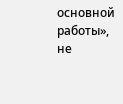основной работы», не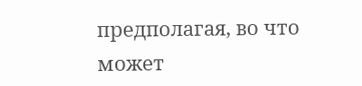предполагая, во что может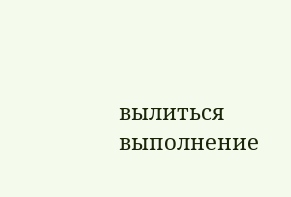вылиться выполнение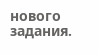нового задания.